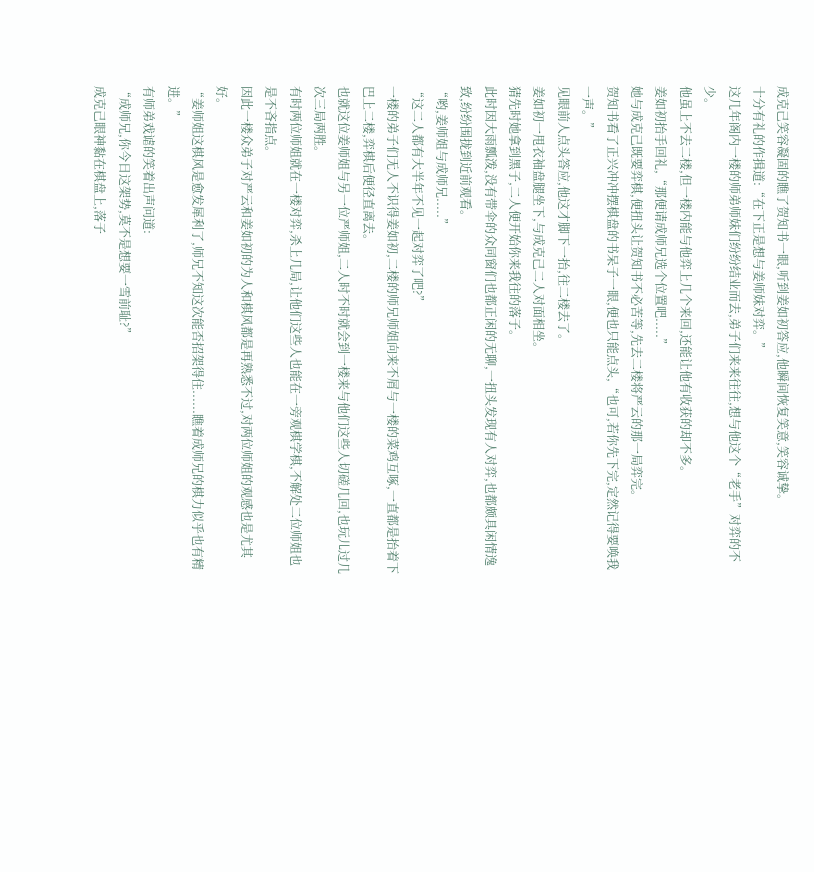成克己笑容凝固的瞧了贺知书一眼,听到姜如初答应,他瞬间恢复笑意,笑容诚挚。
十分有礼的作揖道:“在下正是想与姜师妹对弈。”
这几年阁内一楼的师弟师妹们纷纷结业而去,弟子们来来往往,想与他这个“老手”对弈的不少。
他虽上不去二楼,但一楼内能与他弈上几个来回,还能让他有收获的却不多。
姜如初抬手回礼,“那便请成师兄选个位置吧.....”
她与成克己既要弈棋,便扭头让贺知书不必苦等,先去二楼将严云的那一局弈完。
贺知书看了正兴冲冲摆棋盘的书呆子一眼,便也只能点头,“也可,若你先下完,定然记得要唤我一声。”
见眼前人点头答应,他这才脚下一抬,往二楼去了。
姜如初一甩衣袖盘腿坐下,与成克己二人对面相坐。
猜先时她拿到黑子,二人便开始你来我往的落子。
此时因大雨瓢泼,没有带伞的众同窗们也都正闲的无聊,一扭头发现有人对弈,也都颇具闲情逸致,纷纷围拢到近前观看。
“哟,姜师姐与成师兄.....”
“这二人都有大半年不见一起对弈了吧?”
一楼的弟子们无人不识得姜如初,二楼的师兄师姐向来不屑与一楼的菜鸡互啄,一直都是抬着下巴上二楼,弈棋后便径直离去。
也就这位姜师姐与另一位严师姐,二人时不时就会到一楼来与他们这些人切磋几回,也玩儿过几次三局两胜。
有时两位师姐就在一楼对弈,杀上几局,让他们这些人也能在一旁观棋学棋,不解处二位师姐也是不吝指点。
因此一楼众弟子对严云和姜如初的为人和棋风都是再熟悉不过,对两位师姐的观感也是尤其好。
“姜师姐这棋风是愈发犀利了,师兄不知这次能否招架得住......瞧着成师兄的棋力似乎也有精进。”
有师弟戏谑的笑着出声问道:
“成师兄,你今日这架势,莫不是想要一雪前耻?”
成克己眼神黏在棋盘上,落子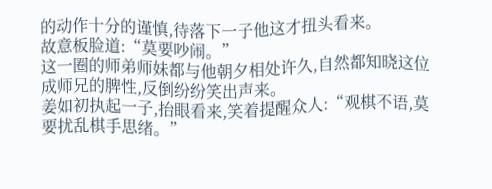的动作十分的谨慎,待落下一子他这才扭头看来。
故意板脸道:“莫要吵闹。”
这一圈的师弟师妹都与他朝夕相处许久,自然都知晓这位成师兄的脾性,反倒纷纷笑出声来。
姜如初执起一子,抬眼看来,笑着提醒众人:“观棋不语,莫要扰乱棋手思绪。”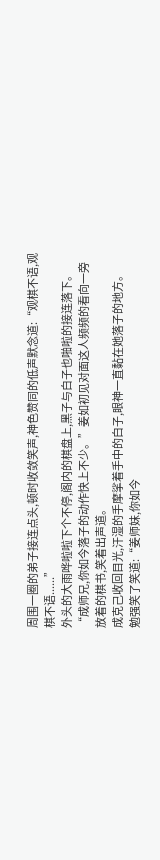周围一圈的弟子接连点头,顿时收敛笑声,神色赞同的低声默念道:“观棋不语,观棋不语......”
外头的大雨哗啦啦下个不停,阁内的棋盘上,黑子与白子也啪啦的接连落下。
“成师兄,你如今落子的动作快上不少。”姜如初见对面这人频频的看向一旁放着的棋书,笑着出声道。
成克己收回目光,汗湿的手摩挲着手中的白子,眼神一直黏在她落子的地方。
勉强笑了笑道:“姜师妹,你如今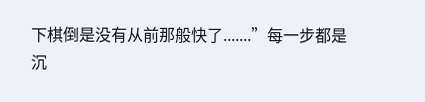下棋倒是没有从前那般快了.......”每一步都是沉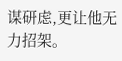谋研虑,更让他无力招架。